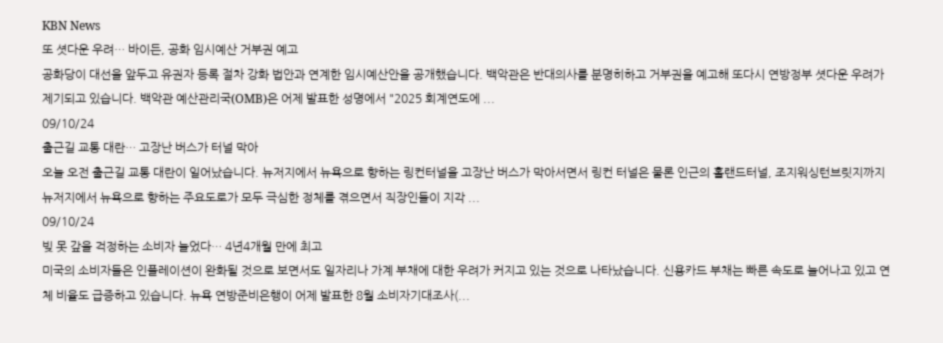KBN News
또 셧다운 우려… 바이든, 공화 임시예산 거부권 예고
공화당이 대선을 앞두고 유권자 등록 절차 강화 법안과 연계한 임시예산안을 공개했습니다. 백악관은 반대의사를 분명히하고 거부권을 예고해 또다시 연방정부 셧다운 우려가 제기되고 있습니다. 백악관 예산관리국(OMB)은 어제 발표한 성명에서 "2025 회계연도에 ...
09/10/24
출근길 교통 대란… 고장난 버스가 터널 막아
오늘 오전 출근길 교통 대란이 일어났습니다. 뉴저지에서 뉴욕으로 향하는 링컨터널을 고장난 버스가 막아서면서 링컨 터널은 물론 인근의 홀랜드터널, 조지워싱턴브릿지까지 뉴저지에서 뉴욕으로 향하는 주요도로가 모두 극심한 정체를 겪으면서 직장인들이 지각 ...
09/10/24
빚 못 갚을 걱정하는 소비자 늘었다… 4년4개월 만에 최고
미국의 소비자들은 인플레이션이 완화될 것으로 보면서도 일자리나 가계 부채에 대한 우려가 커지고 있는 것으로 나타났습니다. 신용카드 부채는 빠른 속도로 늘어나고 있고 연체 비율도 급증하고 있습니다. 뉴욕 연방준비은행이 어제 발표한 8월 소비자기대조사(...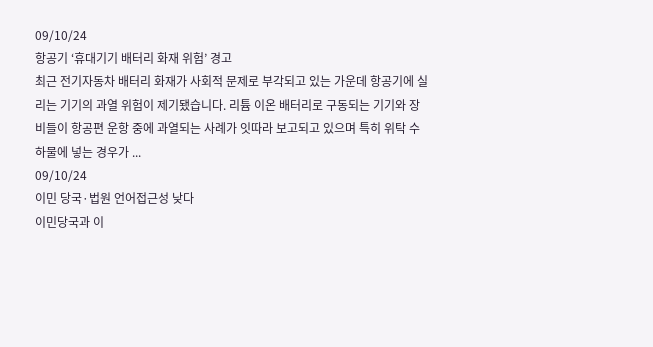09/10/24
항공기 ‘휴대기기 배터리 화재 위험’ 경고
최근 전기자동차 배터리 화재가 사회적 문제로 부각되고 있는 가운데 항공기에 실리는 기기의 과열 위험이 제기됐습니다. 리튬 이온 배터리로 구동되는 기기와 장비들이 항공편 운항 중에 과열되는 사례가 잇따라 보고되고 있으며 특히 위탁 수하물에 넣는 경우가 ...
09/10/24
이민 당국·법원 언어접근성 낮다
이민당국과 이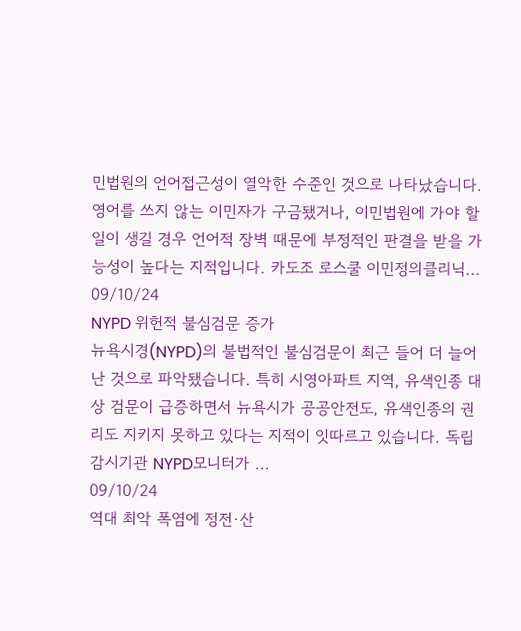민법원의 언어접근성이 열악한 수준인 것으로 나타났습니다. 영어를 쓰지 않는 이민자가 구금됐거나, 이민법원에 가야 할 일이 생길 경우 언어적 장벽 때문에 부정적인 판결을 받을 가능성이 높다는 지적입니다. 카도조 로스쿨 이민정의클리닉...
09/10/24
NYPD 위헌적 불심검문 증가
뉴욕시경(NYPD)의 불법적인 불심검문이 최근 들어 더 늘어난 것으로 파악됐습니다. 특히 시영아파트 지역, 유색인종 대상 검문이 급증하면서 뉴욕시가 공공안전도, 유색인종의 권리도 지키지 못하고 있다는 지적이 잇따르고 있습니다. 독립감시기관 NYPD모니터가 ...
09/10/24
역대 최악 폭염에 정전·산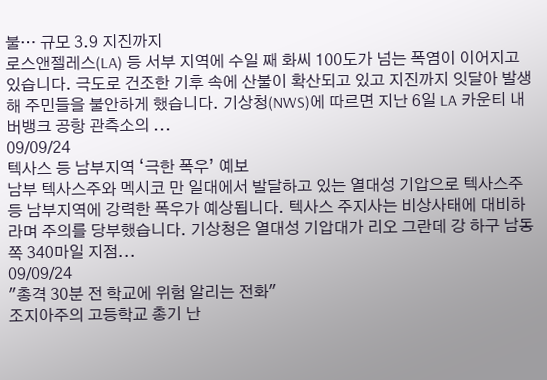불… 규모 3.9 지진까지
로스앤젤레스(LA) 등 서부 지역에 수일 째 화씨 100도가 넘는 폭염이 이어지고 있습니다. 극도로 건조한 기후 속에 산불이 확산되고 있고 지진까지 잇달아 발생해 주민들을 불안하게 했습니다. 기상청(NWS)에 따르면 지난 6일 LA 카운티 내 버뱅크 공항 관측소의 ...
09/09/24
텍사스 등 남부지역 ‘극한 폭우’ 예보
남부 텍사스주와 멕시코 만 일대에서 발달하고 있는 열대성 기압으로 텍사스주 등 남부지역에 강력한 폭우가 예상됩니다. 텍사스 주지사는 비상사태에 대비하라며 주의를 당부했습니다. 기상청은 열대성 기압대가 리오 그란데 강 하구 남동쪽 340마일 지점...
09/09/24
"총격 30분 전 학교에 위험 알리는 전화"
조지아주의 고등학교 총기 난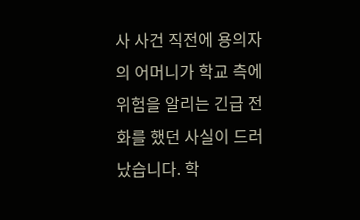사 사건 직전에 용의자의 어머니가 학교 측에 위험을 알리는 긴급 전화를 했던 사실이 드러났습니다. 학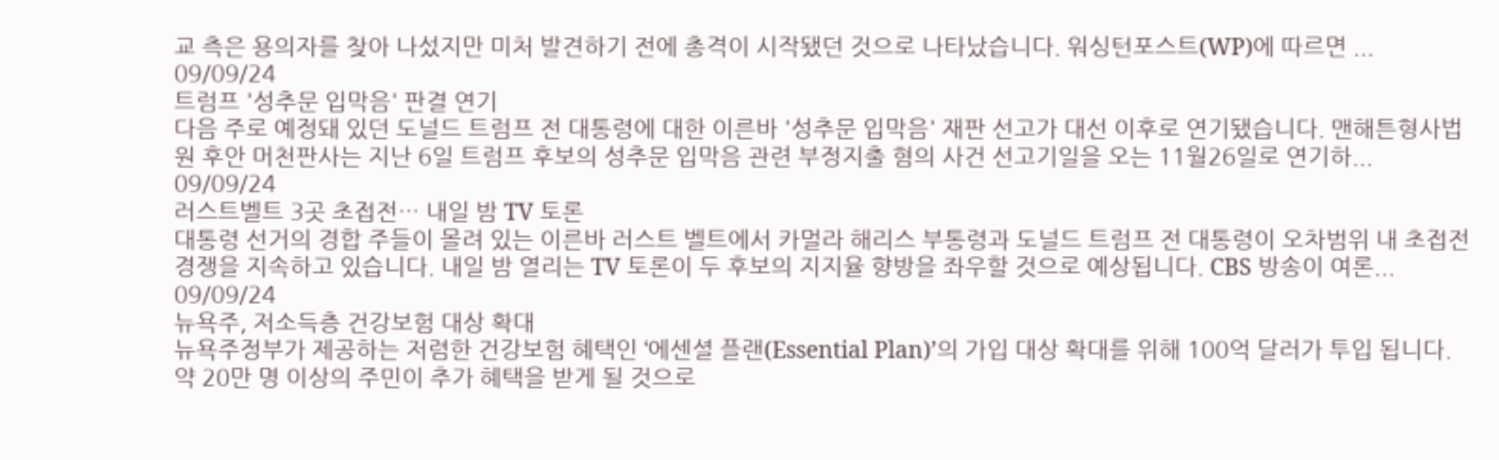교 측은 용의자를 찾아 나섰지만 미처 발견하기 전에 총격이 시작됐던 것으로 나타났습니다. 워싱턴포스트(WP)에 따르면 ...
09/09/24
트럼프 '성추문 입막음' 판결 연기
다음 주로 예정돼 있던 도널드 트럼프 전 대통령에 대한 이른바 '성추문 입막음' 재판 선고가 대선 이후로 연기됐습니다. 맨해튼형사법원 후안 머천판사는 지난 6일 트럼프 후보의 성추문 입막음 관련 부정지출 혐의 사건 선고기일을 오는 11월26일로 연기하...
09/09/24
러스트벨트 3곳 초접전… 내일 밤 TV 토론
대통령 선거의 경합 주들이 몰려 있는 이른바 러스트 벨트에서 카멀라 해리스 부통령과 도널드 트럼프 전 대통령이 오차범위 내 초접전 경쟁을 지속하고 있습니다. 내일 밤 열리는 TV 토론이 두 후보의 지지율 향방을 좌우할 것으로 예상됩니다. CBS 방송이 여론...
09/09/24
뉴욕주, 저소득층 건강보험 대상 확대
뉴욕주정부가 제공하는 저렴한 건강보험 혜택인 ‘에센셜 플랜(Essential Plan)’의 가입 대상 확대를 위해 100억 달러가 투입 됩니다. 약 20만 명 이상의 주민이 추가 혜택을 받게 될 것으로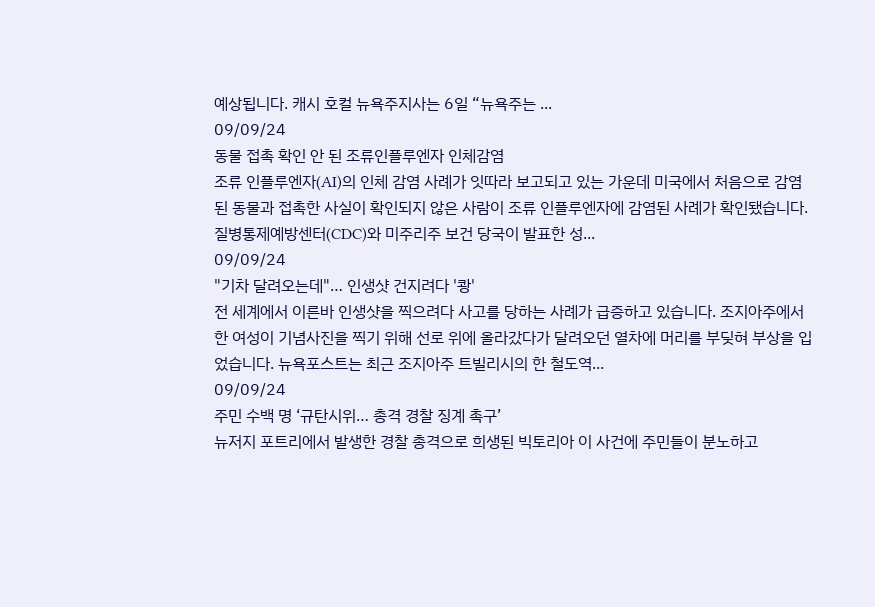예상됩니다. 캐시 호컬 뉴욕주지사는 6일 “뉴욕주는 ...
09/09/24
동물 접촉 확인 안 된 조류인플루엔자 인체감염
조류 인플루엔자(AI)의 인체 감염 사례가 잇따라 보고되고 있는 가운데 미국에서 처음으로 감염된 동물과 접촉한 사실이 확인되지 않은 사람이 조류 인플루엔자에 감염된 사례가 확인됐습니다. 질병통제예방센터(CDC)와 미주리주 보건 당국이 발표한 성...
09/09/24
"기차 달려오는데"… 인생샷 건지려다 '쾅'
전 세계에서 이른바 인생샷을 찍으려다 사고를 당하는 사례가 급증하고 있습니다. 조지아주에서 한 여성이 기념사진을 찍기 위해 선로 위에 올라갔다가 달려오던 열차에 머리를 부딪혀 부상을 입었습니다. 뉴욕포스트는 최근 조지아주 트빌리시의 한 철도역...
09/09/24
주민 수백 명 ‘규탄시위… 총격 경찰 징계 촉구’
뉴저지 포트리에서 발생한 경찰 총격으로 희생된 빅토리아 이 사건에 주민들이 분노하고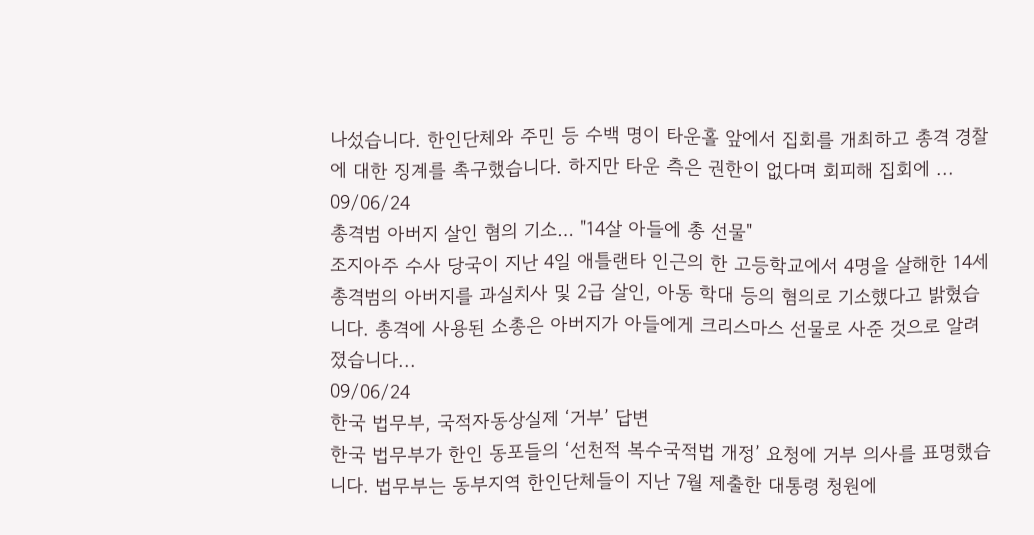나섰습니다. 한인단체와 주민 등 수백 명이 타운홀 앞에서 집회를 개최하고 총격 경찰에 대한 징계를 촉구했습니다. 하지만 타운 측은 권한이 없다며 회피해 집회에 ...
09/06/24
총격범 아버지 살인 혐의 기소… "14살 아들에 총 선물"
조지아주 수사 당국이 지난 4일 애틀랜타 인근의 한 고등학교에서 4명을 살해한 14세 총격범의 아버지를 과실치사 및 2급 살인, 아동 학대 등의 혐의로 기소했다고 밝혔습니다. 총격에 사용된 소총은 아버지가 아들에게 크리스마스 선물로 사준 것으로 알려졌습니다...
09/06/24
한국 법무부, 국적자동상실제 ‘거부’ 답변
한국 법무부가 한인 동포들의 ‘선천적 복수국적법 개정’ 요청에 거부 의사를 표명했습니다. 법무부는 동부지역 한인단체들이 지난 7월 제출한 대통령 청원에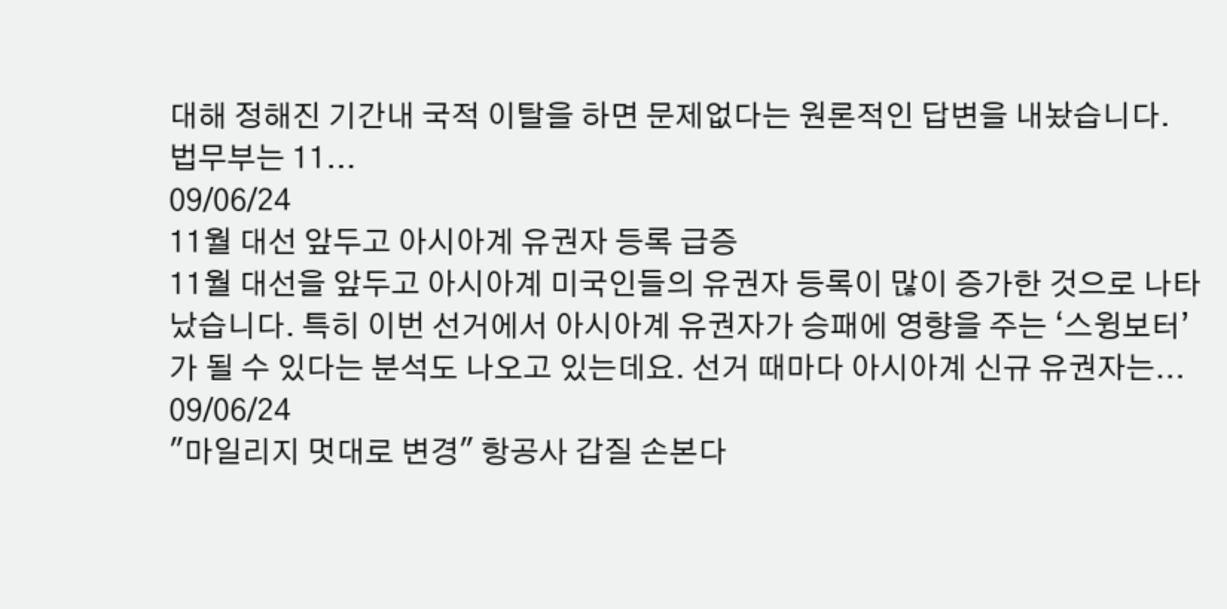대해 정해진 기간내 국적 이탈을 하면 문제없다는 원론적인 답변을 내놨습니다. 법무부는 11...
09/06/24
11월 대선 앞두고 아시아계 유권자 등록 급증
11월 대선을 앞두고 아시아계 미국인들의 유권자 등록이 많이 증가한 것으로 나타났습니다. 특히 이번 선거에서 아시아계 유권자가 승패에 영향을 주는 ‘스윙보터’가 될 수 있다는 분석도 나오고 있는데요. 선거 때마다 아시아계 신규 유권자는...
09/06/24
"마일리지 멋대로 변경" 항공사 갑질 손본다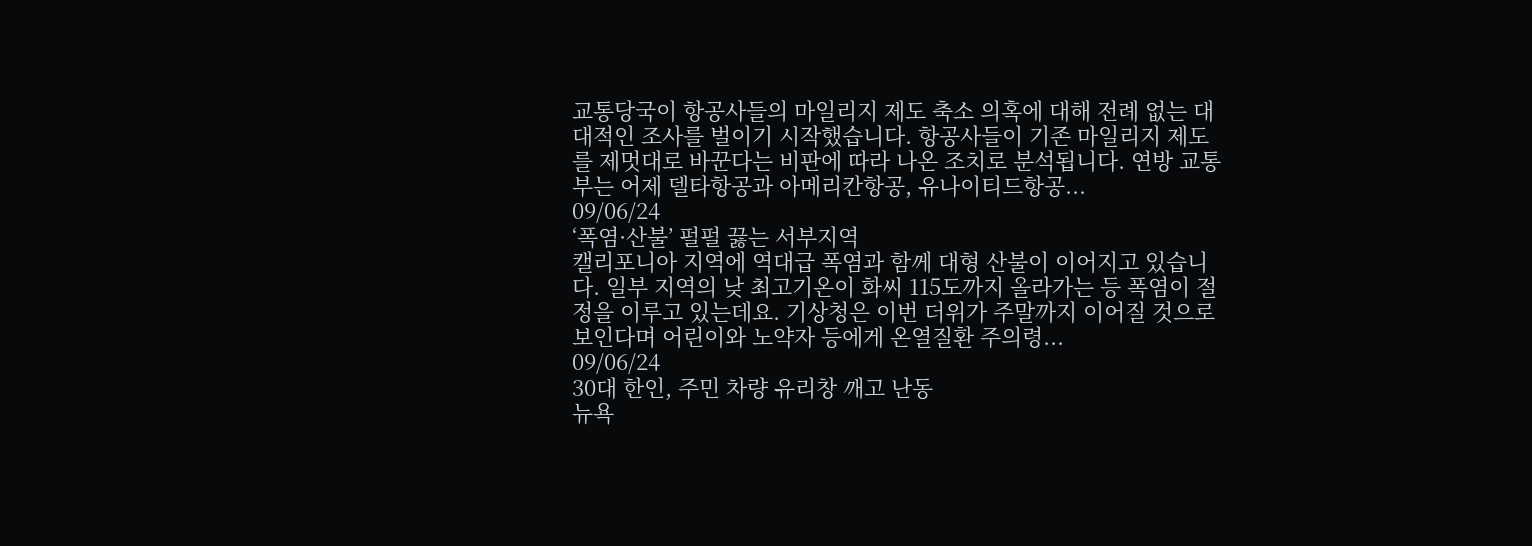교통당국이 항공사들의 마일리지 제도 축소 의혹에 대해 전례 없는 대대적인 조사를 벌이기 시작했습니다. 항공사들이 기존 마일리지 제도를 제멋대로 바꾼다는 비판에 따라 나온 조치로 분석됩니다. 연방 교통부는 어제 델타항공과 아메리칸항공, 유나이티드항공...
09/06/24
‘폭염·산불’ 펄펄 끓는 서부지역
캘리포니아 지역에 역대급 폭염과 함께 대형 산불이 이어지고 있습니다. 일부 지역의 낮 최고기온이 화씨 115도까지 올라가는 등 폭염이 절정을 이루고 있는데요. 기상청은 이번 더위가 주말까지 이어질 것으로 보인다며 어린이와 노약자 등에게 온열질환 주의령...
09/06/24
30대 한인, 주민 차량 유리창 깨고 난동
뉴욕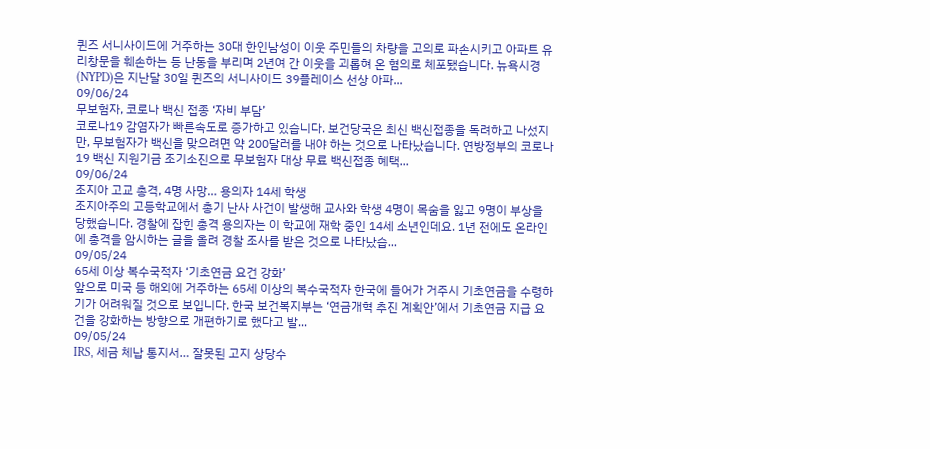퀸즈 서니사이드에 거주하는 30대 한인남성이 이웃 주민들의 차량을 고의로 파손시키고 아파트 유리창문을 훼손하는 등 난동을 부리며 2년여 간 이웃을 괴롭혀 온 혐의로 체포됐습니다. 뉴욕시경(NYPD)은 지난달 30일 퀸즈의 서니사이드 39플레이스 선상 아파...
09/06/24
무보험자, 코로나 백신 접종 ‘자비 부담’
코로나19 감염자가 빠른속도로 증가하고 있습니다. 보건당국은 최신 백신접종을 독려하고 나섰지만, 무보험자가 백신을 맞으려면 약 200달러를 내야 하는 것으로 나타났습니다. 연방정부의 코로나19 백신 지원기금 조기소진으로 무보험자 대상 무료 백신접종 혜택...
09/06/24
조지아 고교 총격, 4명 사망… 용의자 14세 학생
조지아주의 고등학교에서 총기 난사 사건이 발생해 교사와 학생 4명이 목숨을 잃고 9명이 부상을 당했습니다. 경찰에 잡힌 총격 용의자는 이 학교에 재학 중인 14세 소년인데요. 1년 전에도 온라인에 총격을 암시하는 글을 올려 경찰 조사를 받은 것으로 나타났습...
09/05/24
65세 이상 복수국적자 ‘기초연금 요건 강화’
앞으로 미국 등 해외에 거주하는 65세 이상의 복수국적자 한국에 들어가 거주시 기초연금을 수령하기가 어려워질 것으로 보입니다. 한국 보건복지부는 ‘연금개혁 추진 계획안’에서 기초연금 지급 요건을 강화하는 방향으로 개편하기로 했다고 발...
09/05/24
IRS, 세금 체납 통지서… 잘못된 고지 상당수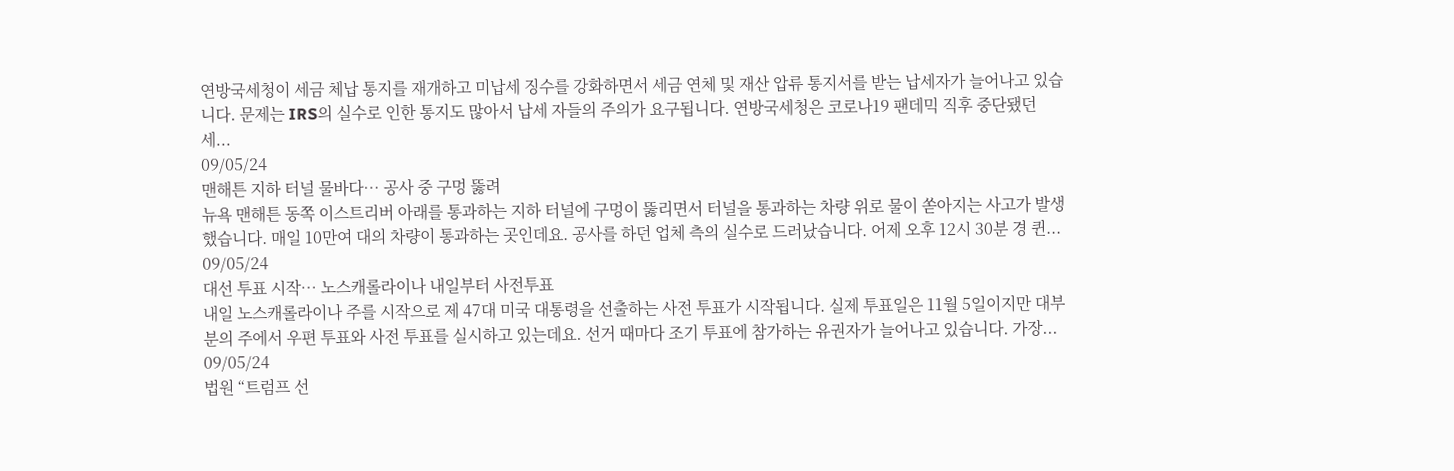연방국세청이 세금 체납 통지를 재개하고 미납세 징수를 강화하면서 세금 연체 및 재산 압류 통지서를 받는 납세자가 늘어나고 있습니다. 문제는 IRS의 실수로 인한 통지도 많아서 납세 자들의 주의가 요구됩니다. 연방국세청은 코로나19 팬데믹 직후 중단됐던 세...
09/05/24
맨해튼 지하 터널 물바다… 공사 중 구멍 뚫려
뉴욕 맨해튼 동쪽 이스트리버 아래를 통과하는 지하 터널에 구멍이 뚫리면서 터널을 통과하는 차량 위로 물이 쏟아지는 사고가 발생했습니다. 매일 10만여 대의 차량이 통과하는 곳인데요. 공사를 하던 업체 측의 실수로 드러났습니다. 어제 오후 12시 30분 경 퀸...
09/05/24
대선 투표 시작… 노스캐롤라이나 내일부터 사전투표
내일 노스캐롤라이나 주를 시작으로 제 47대 미국 대통령을 선출하는 사전 투표가 시작됩니다. 실제 투표일은 11월 5일이지만 대부분의 주에서 우편 투표와 사전 투표를 실시하고 있는데요. 선거 때마다 조기 투표에 참가하는 유권자가 늘어나고 있습니다. 가장...
09/05/24
법원 “트럼프 선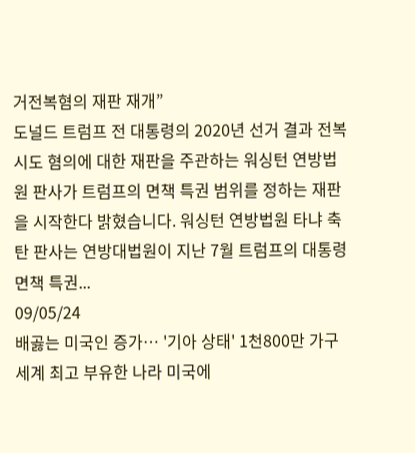거전복혐의 재판 재개”
도널드 트럼프 전 대통령의 2020년 선거 결과 전복 시도 혐의에 대한 재판을 주관하는 워싱턴 연방법원 판사가 트럼프의 면책 특권 범위를 정하는 재판을 시작한다 밝혔습니다. 워싱턴 연방법원 타냐 축탄 판사는 연방대법원이 지난 7월 트럼프의 대통령 면책 특권...
09/05/24
배곯는 미국인 증가… '기아 상태' 1천800만 가구
세계 최고 부유한 나라 미국에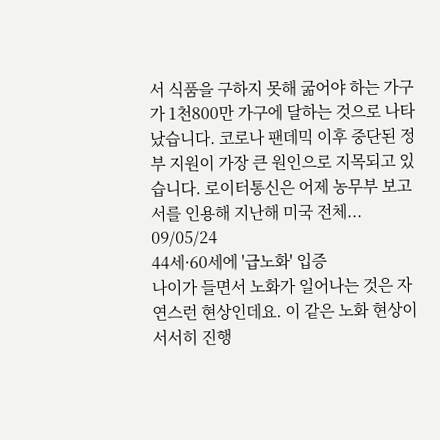서 식품을 구하지 못해 굶어야 하는 가구가 1천800만 가구에 달하는 것으로 나타났습니다. 코로나 팬데믹 이후 중단된 정부 지원이 가장 큰 원인으로 지목되고 있습니다. 로이터통신은 어제 농무부 보고서를 인용해 지난해 미국 전체...
09/05/24
44세·60세에 '급노화' 입증
나이가 들면서 노화가 일어나는 것은 자연스런 현상인데요. 이 같은 노화 현상이 서서히 진행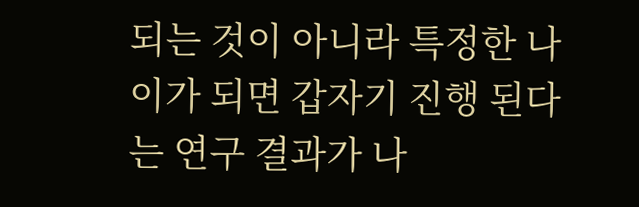되는 것이 아니라 특정한 나이가 되면 갑자기 진행 된다는 연구 결과가 나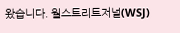왔습니다. 월스트리트저널(WSJ)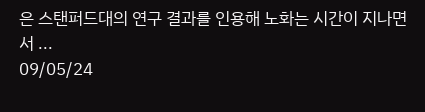은 스탠퍼드대의 연구 결과를 인용해 노화는 시간이 지나면서 ...
09/05/24